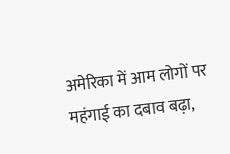अमेरिका में आम लोगों पर महंगाई का दबाव बढ़ा,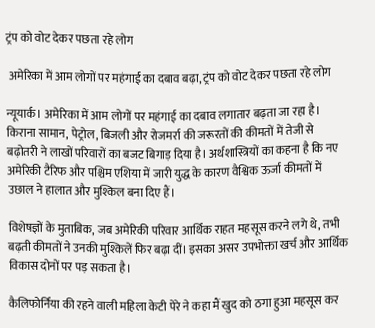ट्रंप को वोट देकर पछता रहे लोग

 अमेरिका में आम लोगों पर महंगाई का दबाव बढ़ा, ट्रंप को वोट देकर पछता रहे लोग

न्यूयार्क। अमेरिका में आम लोगों पर महंगाई का दबाव लगातार बढ़ता जा रहा है। किराना सामान, पेट्रोल, बिजली और रोजमर्रा की जरूरतों की कीमतों में तेजी से बढ़ोतरी ने लाखों परिवारों का बजट बिगाड़ दिया है। अर्थशास्त्रियों का कहना है कि नए अमेरिकी टैरिफ और पश्चिम एशिया में जारी युद्ध के कारण वैश्विक ऊर्जा कीमतों में उछाल ने हालात और मुश्किल बना दिए हैं।

विशेषज्ञों के मुताबिक, जब अमेरिकी परिवार आर्थिक राहत महसूस करने लगे थे, तभी बढ़ती कीमतों ने उनकी मुश्किलें फिर बढ़ा दीं। इसका असर उपभोक्ता खर्च और आर्थिक विकास दोनों पर पड़ सकता है।

कैलिफोर्निया की रहने वाली महिला केटी पेरे ने कहा मैं खुद को ठगा हुआ महसूस कर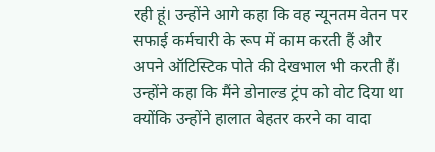रही हूं। उन्होंने आगे कहा कि वह न्यूनतम वेतन पर सफाई कर्मचारी के रूप में काम करती हैं और अपने ऑटिस्टिक पोते की देखभाल भी करती हैं। उन्होंने कहा कि मैंने डोनाल्ड ट्रंप को वोट दिया था क्योंकि उन्होंने हालात बेहतर करने का वादा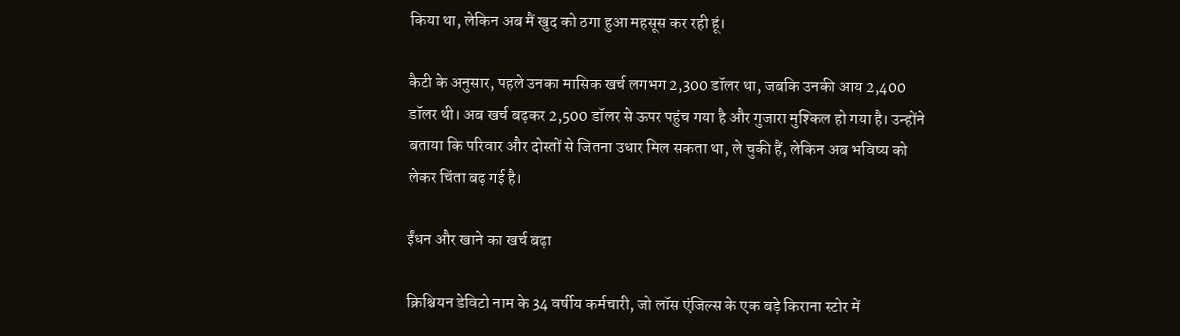किया था, लेकिन अब मैं खुद को ठगा हुआ महसूस कर रही हूं।

कैटी के अनुसार, पहले उनका मासिक खर्च लगभग 2,300 डॉलर था, जबकि उनकी आय 2,400 डॉलर थी। अब खर्च बढ़कर 2,500 डॉलर से ऊपर पहुंच गया है और गुजारा मुश्किल हो गया है। उन्होंने बताया कि परिवार और दोस्तों से जितना उधार मिल सकता था, ले चुकी हैं, लेकिन अब भविष्य को लेकर चिंता बढ़ गई है।

ईंधन और खाने का खर्च बढ़ा

क्रिश्चियन डेविटो नाम के 34 वर्षीय कर्मचारी, जो लॉस एंजिल्स के एक बड़े किराना स्टोर में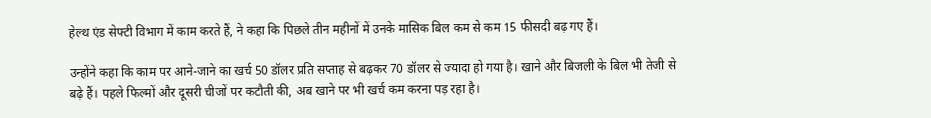हेल्थ एंड सेफ्टी विभाग में काम करते हैं, ने कहा कि पिछले तीन महीनों में उनके मासिक बिल कम से कम 15 फीसदी बढ़ गए हैं।

उन्होंने कहा कि काम पर आने-जाने का खर्च 50 डॉलर प्रति सप्ताह से बढ़कर 70 डॉलर से ज्यादा हो गया है। खाने और बिजली के बिल भी तेजी से बढ़े हैं। पहले फिल्मों और दूसरी चीजों पर कटौती की, अब खाने पर भी खर्च कम करना पड़ रहा है।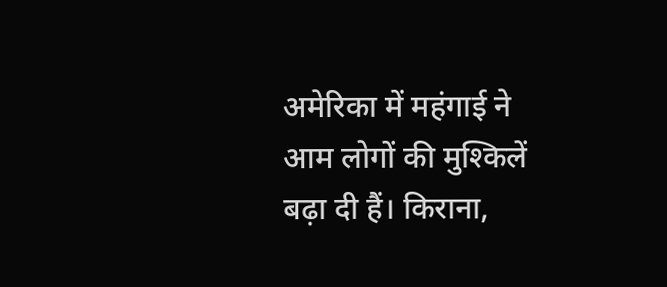अमेरिका में महंगाई ने आम लोगों की मुश्किलें बढ़ा दी हैं। किराना,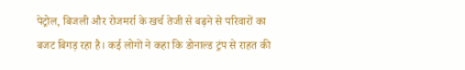पेट्रोल, बिजली और रोजमर्रा के खर्च तेजी से बढ़ने से परिवारों का बजट बिगड़ रहा है। कई लोगों ने कहा कि डोनाल्ड ट्रंप से राहत की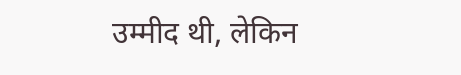उम्मीद थी, लेकिन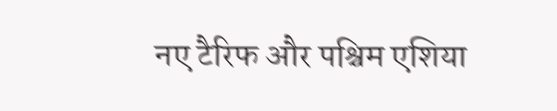नए टैरिफ और पश्चिम एशिया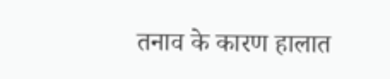तनाव के कारण हालात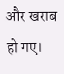और खराब हो गए।